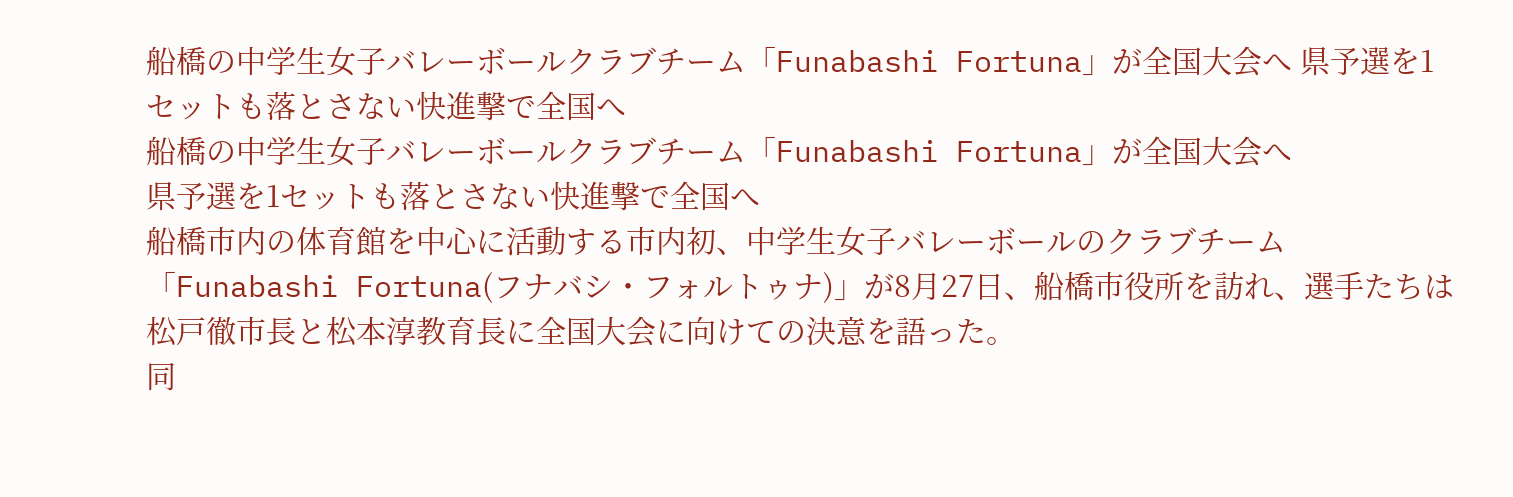船橋の中学生女子バレーボールクラブチーム「Funabashi Fortuna」が全国大会へ 県予選を1セットも落とさない快進撃で全国へ
船橋の中学生女子バレーボールクラブチーム「Funabashi Fortuna」が全国大会へ
県予選を1セットも落とさない快進撃で全国へ
船橋市内の体育館を中心に活動する市内初、中学生女子バレーボールのクラブチーム「Funabashi Fortuna(フナバシ・フォルトゥナ)」が8月27日、船橋市役所を訪れ、選手たちは松戸徹市長と松本淳教育長に全国大会に向けての決意を語った。
同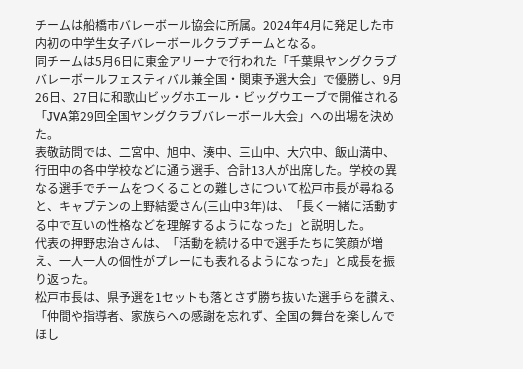チームは船橋市バレーボール協会に所属。2024年4月に発足した市内初の中学生女子バレーボールクラブチームとなる。
同チームは5月6日に東金アリーナで行われた「千葉県ヤングクラブバレーボールフェスティバル兼全国・関東予選大会」で優勝し、9月26日、27日に和歌山ビッグホエール・ビッグウエーブで開催される「JVA第29回全国ヤングクラブバレーボール大会」への出場を決めた。
表敬訪問では、二宮中、旭中、湊中、三山中、大穴中、飯山満中、行田中の各中学校などに通う選手、合計13人が出席した。学校の異なる選手でチームをつくることの難しさについて松戸市長が尋ねると、キャプテンの上野結愛さん(三山中3年)は、「長く一緒に活動する中で互いの性格などを理解するようになった」と説明した。
代表の押野忠治さんは、「活動を続ける中で選手たちに笑顔が増え、一人一人の個性がプレーにも表れるようになった」と成長を振り返った。
松戸市長は、県予選を1セットも落とさず勝ち抜いた選手らを讃え、「仲間や指導者、家族らへの感謝を忘れず、全国の舞台を楽しんでほし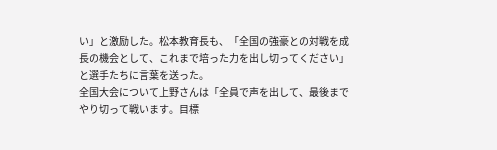い」と激励した。松本教育長も、「全国の強豪との対戦を成長の機会として、これまで培った力を出し切ってください」と選手たちに言葉を送った。
全国大会について上野さんは「全員で声を出して、最後までやり切って戦います。目標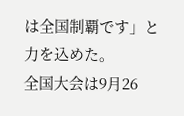は全国制覇です」と力を込めた。
全国大会は9月26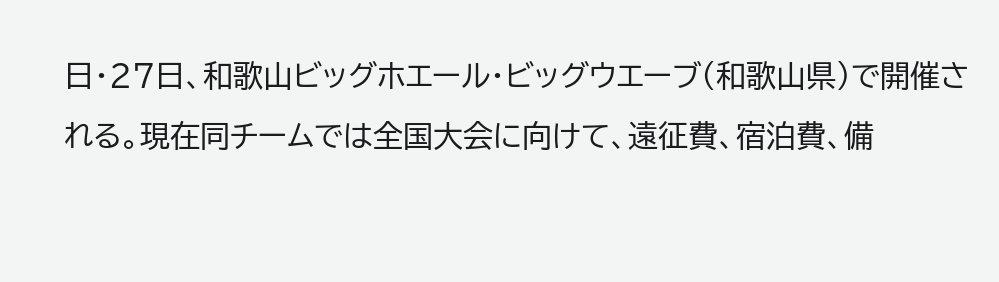日・27日、和歌山ビッグホエール・ビッグウエーブ(和歌山県)で開催される。現在同チームでは全国大会に向けて、遠征費、宿泊費、備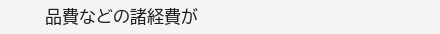品費などの諸経費が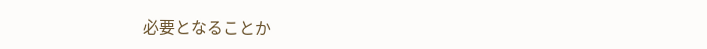必要となることか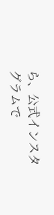ら、公式インスタグラムで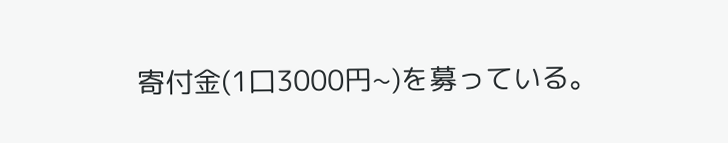寄付金(1口3000円~)を募っている。